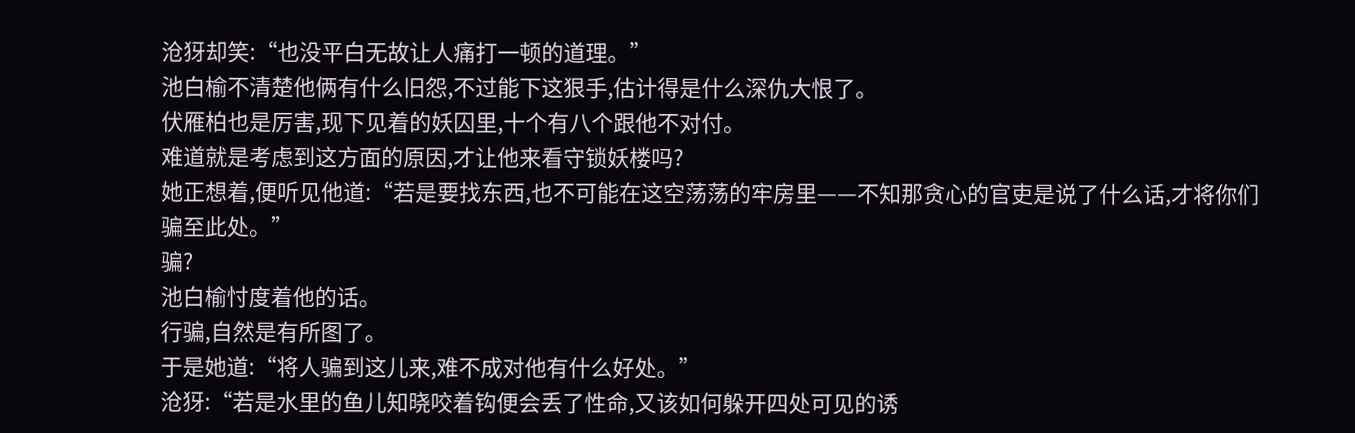沧犽却笑:“也没平白无故让人痛打一顿的道理。”
池白榆不清楚他俩有什么旧怨,不过能下这狠手,估计得是什么深仇大恨了。
伏雁柏也是厉害,现下见着的妖囚里,十个有八个跟他不对付。
难道就是考虑到这方面的原因,才让他来看守锁妖楼吗?
她正想着,便听见他道:“若是要找东西,也不可能在这空荡荡的牢房里——不知那贪心的官吏是说了什么话,才将你们骗至此处。”
骗?
池白榆忖度着他的话。
行骗,自然是有所图了。
于是她道:“将人骗到这儿来,难不成对他有什么好处。”
沧犽:“若是水里的鱼儿知晓咬着钩便会丢了性命,又该如何躲开四处可见的诱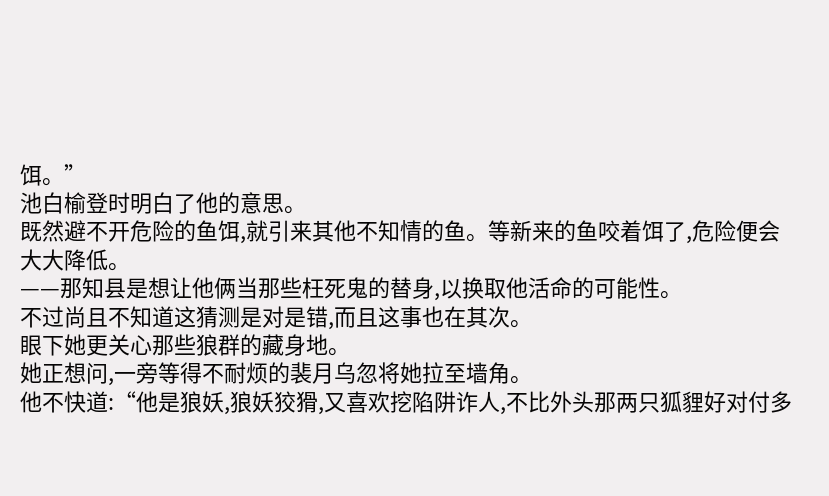饵。”
池白榆登时明白了他的意思。
既然避不开危险的鱼饵,就引来其他不知情的鱼。等新来的鱼咬着饵了,危险便会大大降低。
——那知县是想让他俩当那些枉死鬼的替身,以换取他活命的可能性。
不过尚且不知道这猜测是对是错,而且这事也在其次。
眼下她更关心那些狼群的藏身地。
她正想问,一旁等得不耐烦的裴月乌忽将她拉至墙角。
他不快道:“他是狼妖,狼妖狡猾,又喜欢挖陷阱诈人,不比外头那两只狐貍好对付多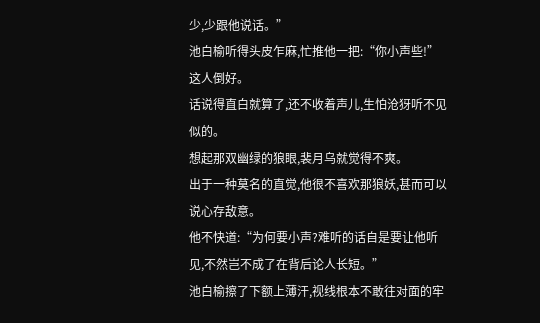少,少跟他说话。”
池白榆听得头皮乍麻,忙推他一把:“你小声些!”
这人倒好。
话说得直白就算了,还不收着声儿,生怕沧犽听不见似的。
想起那双幽绿的狼眼,裴月乌就觉得不爽。
出于一种莫名的直觉,他很不喜欢那狼妖,甚而可以说心存敌意。
他不快道:“为何要小声?难听的话自是要让他听见,不然岂不成了在背后论人长短。”
池白榆擦了下额上薄汗,视线根本不敢往对面的牢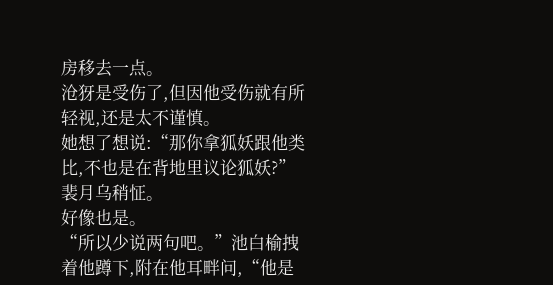房移去一点。
沧犽是受伤了,但因他受伤就有所轻视,还是太不谨慎。
她想了想说:“那你拿狐妖跟他类比,不也是在背地里议论狐妖?”
裴月乌稍怔。
好像也是。
“所以少说两句吧。”池白榆拽着他蹲下,附在他耳畔问,“他是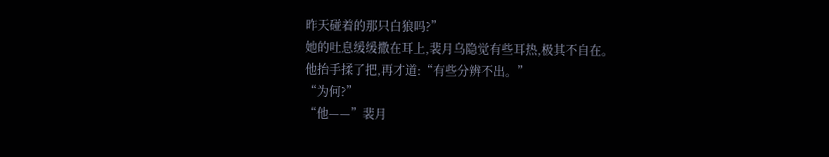昨天碰着的那只白狼吗?”
她的吐息缓缓撒在耳上,裴月乌隐觉有些耳热,极其不自在。
他抬手揉了把,再才道:“有些分辨不出。”
“为何?”
“他——”裴月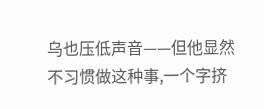乌也压低声音——但他显然不习惯做这种事,一个字挤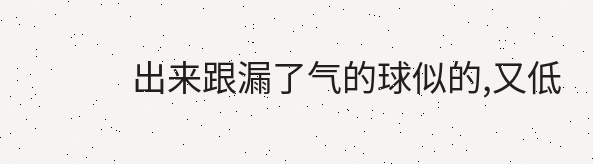出来跟漏了气的球似的,又低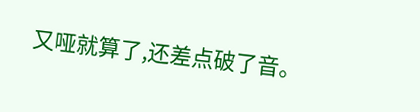又哑就算了,还差点破了音。